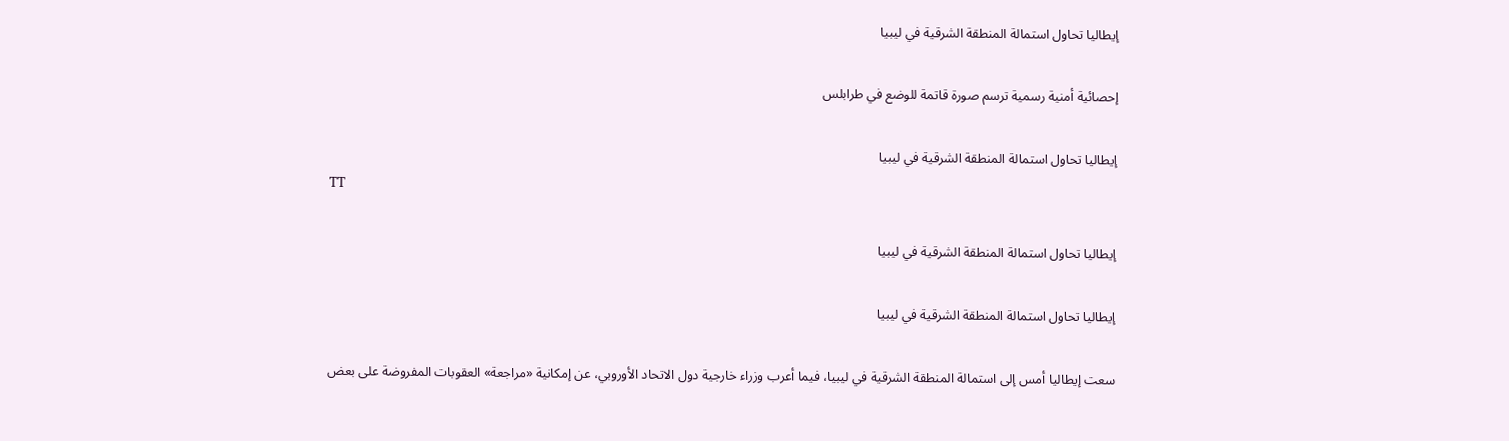إيطاليا تحاول استمالة المنطقة الشرقية في ليبيا

إحصائية أمنية رسمية ترسم صورة قاتمة للوضع في طرابلس

إيطاليا تحاول استمالة المنطقة الشرقية في ليبيا
TT

إيطاليا تحاول استمالة المنطقة الشرقية في ليبيا

إيطاليا تحاول استمالة المنطقة الشرقية في ليبيا

سعت إيطاليا أمس إلى استمالة المنطقة الشرقية في ليبيا، فيما أعرب وزراء خارجية دول الاتحاد الأوروبي، عن إمكانية «مراجعة» العقوبات المفروضة على بعض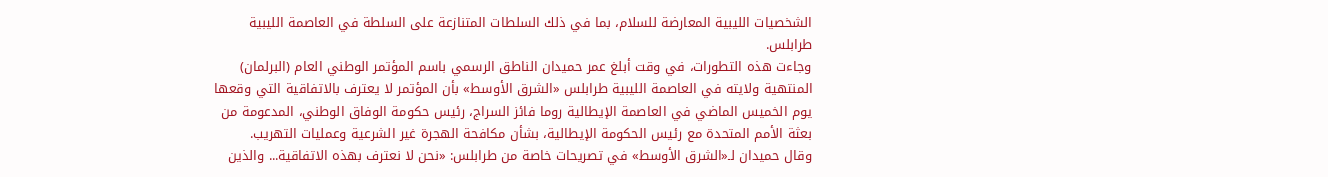الشخصيات الليبية المعارضة للسلام، بما في ذلك السلطات المتنازعة على السلطة في العاصمة الليبية طرابلس.
وجاءت هذه التطورات، في وقت أبلغ عمر حميدان الناطق الرسمي باسم المؤتمر الوطني العام (البرلمان) المنتهية ولايته في العاصمة الليبية طرابلس «الشرق الأوسط» بأن المؤتمر لا يعترف بالاتفاقية التي وقعها يوم الخميس الماضي في العاصمة الإيطالية روما فائز السراج، رئيس حكومة الوفاق الوطني، المدعومة من بعثة الأمم المتحدة مع رئيس الحكومة الإيطالية، بشأن مكافحة الهجرة غير الشرعية وعمليات التهريب.
وقال حميدان لـ«الشرق الأوسط» في تصريحات خاصة من طرابلس: «نحن لا نعترف بهذه الاتفاقية... والذين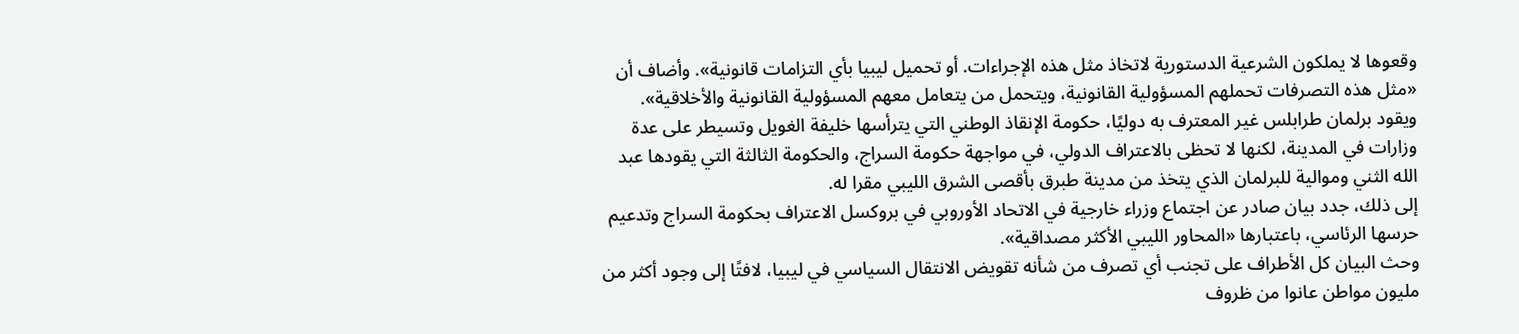وقعوها لا يملكون الشرعية الدستورية لاتخاذ مثل هذه الإجراءات. أو تحميل ليبيا بأي التزامات قانونية». وأضاف أن «مثل هذه التصرفات تحملهم المسؤولية القانونية، ويتحمل من يتعامل معهم المسؤولية القانونية والأخلاقية».
ويقود برلمان طرابلس غير المعترف به دوليًا، حكومة الإنقاذ الوطني التي يترأسها خليفة الغويل وتسيطر على عدة وزارات في المدينة، لكنها لا تحظى بالاعتراف الدولي، في مواجهة حكومة السراج، والحكومة الثالثة التي يقودها عبد الله الثني وموالية للبرلمان الذي يتخذ من مدينة طبرق بأقصى الشرق الليبي مقرا له.
إلى ذلك، جدد بيان صادر عن اجتماع وزراء خارجية في الاتحاد الأوروبي في بروكسل الاعتراف بحكومة السراج وتدعيم حرسها الرئاسي، باعتبارها «المحاور الليبي الأكثر مصداقية».
وحث البيان كل الأطراف على تجنب أي تصرف من شأنه تقويض الانتقال السياسي في ليبيا، لافتًا إلى وجود أكثر من مليون مواطن عانوا من ظروف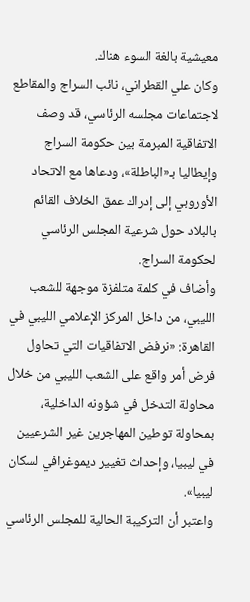معيشية بالغة السوء هناك.
وكان علي القطراني، نائب السراج والمقاطع لاجتماعات مجلسه الرئاسي، قد وصف الاتفاقية المبرمة بين حكومة السراج وإيطاليا بـ«الباطلة»، ودعاها مع الاتحاد الأوروبي إلى إدراك عمق الخلاف القائم بالبلاد حول شرعية المجلس الرئاسي لحكومة السراج.
وأضاف في كلمة متلفزة موجهة للشعب الليبي، من داخل المركز الإعلامي الليبي في القاهرة: «نرفض الاتفاقيات التي تحاول فرض أمر واقع على الشعب الليبي من خلال محاولة التدخل في شؤونه الداخلية، بمحاولة توطين المهاجرين غير الشرعيين في ليبيا، وإحداث تغيير ديموغرافي لسكان ليبيا».
واعتبر أن التركيبة الحالية للمجلس الرئاسي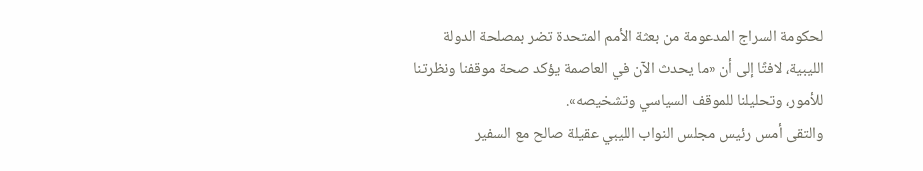لحكومة السراج المدعومة من بعثة الأمم المتحدة تضر بمصلحة الدولة الليبية، لافتًا إلى أن «ما يحدث الآن في العاصمة يؤكد صحة موقفنا ونظرتنا للأمور، وتحليلنا للموقف السياسي وتشخيصه».
والتقى أمس رئيس مجلس النواب الليبي عقيلة صالح مع السفير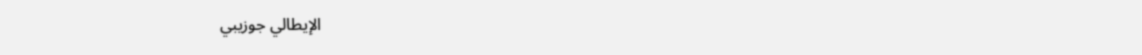الإيطالي جوزيبي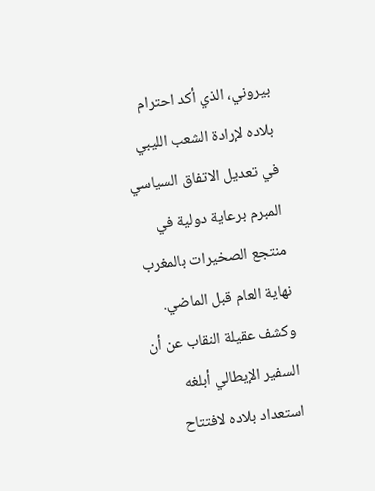بيروني، الذي أكد احترام بلاده لإرادة الشعب الليبي في تعديل الاتفاق السياسي المبرم برعاية دولية في منتجع الصخيرات بالمغرب نهاية العام قبل الماضي.
وكشف عقيلة النقاب عن أن السفير الإيطالي أبلغه استعداد بلاده لافتتاح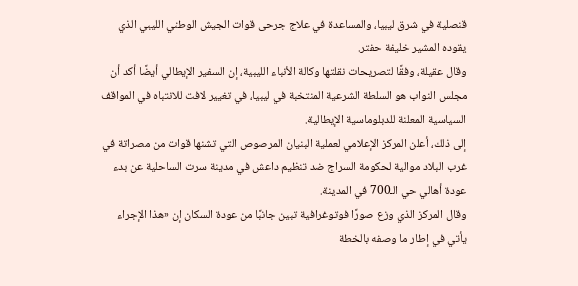قنصلية في شرق ليبيا، والمساعدة في علاج جرحى قوات الجيش الوطني الليبي الذي يقوده المشير خليفة حفتر.
وقال عقيلة، وفقًا لتصريحات نقلتها وكالة الأنباء الليبية، إن السفير الإيطالي أيضًا أكد أن مجلس النواب هو السلطة الشرعية المنتخبة في ليبيا، في تغيير لافت للانتباه في المواقف السياسية المعلنة للدبلوماسية الإيطالية.
إلى ذلك، أعلن المركز الإعلامي لعملية البنيان المرصوص التي تشنها قوات من مصراتة في غرب البلاد موالية لحكومة السراج ضد تنظيم داعش في مدينة سرت الساحلية عن بدء عودة أهالي حي الـ700 في المدينة.
وقال المركز الذي وزع صورًا فوتوغرافية تبين جانبًا من عودة السكان إن «هذا الإجراء يأتي في إطار ما وصفه بالخطة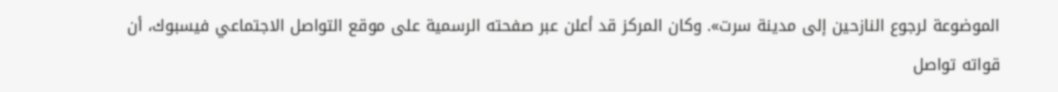الموضوعة لرجوع النازحين إلى مدينة سرت». وكان المركز قد أعلن عبر صفحته الرسمية على موقع التواصل الاجتماعي فيسبوك، أن قواته تواصل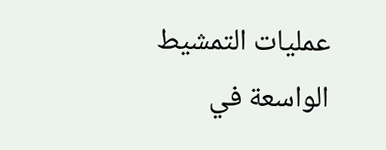عمليات التمشيط الواسعة في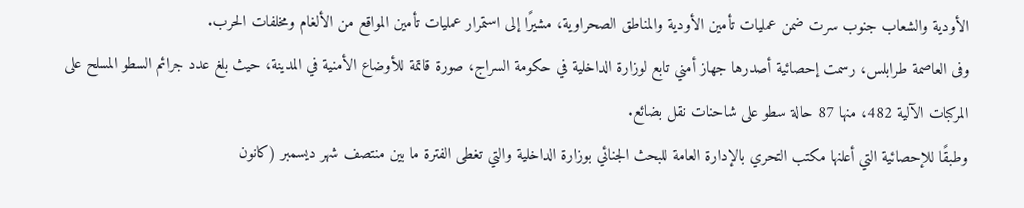الأودية والشعاب جنوب سرت ضمن عمليات تأمين الأودية والمناطق الصحراوية، مشيرًا إلى استمرار عمليات تأمين المواقع من الألغام ومخلفات الحرب.
وفى العاصمة طرابلس، رسمت إحصائية أصدرها جهاز أمني تابع لوزارة الداخلية في حكومة السراج، صورة قاتمة للأوضاع الأمنية في المدينة، حيث بلغ عدد جرائم السطو المسلح على المركبات الآلية 482، منها 87 حالة سطو على شاحنات نقل بضائع.
وطبقًا للإحصائية التي أعلنها مكتب التحري بالإدارة العامة للبحث الجنائي بوزارة الداخلية والتي تغطى الفترة ما بين منتصف شهر ديسمبر (كانون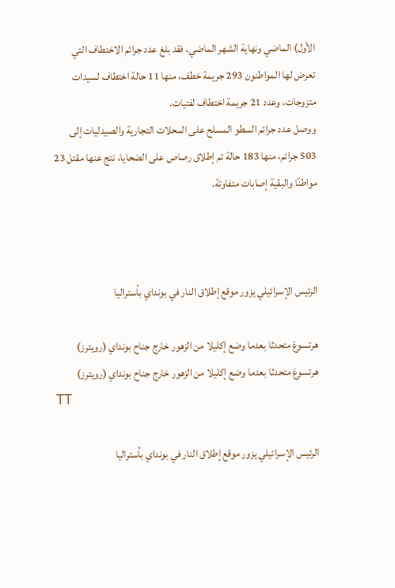الأول) الماضي ونهاية الشهر الماضي، فقد بلغ عدد جرائم الاختطاف التي تعرض لها المواطنون 293 جريمة خطف، منها 11 حالة اختطاف لسيدات متزوجات، وعدد 21 جريمة اختطاف لفتيات.
ووصل عدد جرائم السطو المسلح على المحلات التجارية والصيدليات إلى 503 جرائم، منها 183 حالة تم إطلاق رصاص على الضحايا، نتج عنها مقتل 23 مواطنًا والبقية إصابات متفاوتة.



الرئيس الإسرائيلي يزور موقع إطلاق النار في بونداي بأستراليا

هرتسوغ متحدثا بعدما وضع إكليلا من الزهور خارج جناح بونداي (رويترز)
هرتسوغ متحدثا بعدما وضع إكليلا من الزهور خارج جناح بونداي (رويترز)
TT

الرئيس الإسرائيلي يزور موقع إطلاق النار في بونداي بأستراليا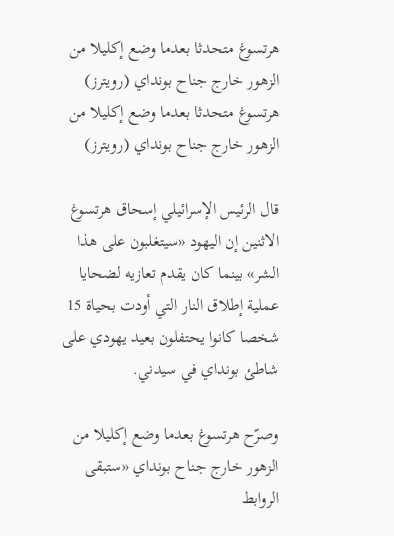هرتسوغ متحدثا بعدما وضع إكليلا من الزهور خارج جناح بونداي (رويترز)
هرتسوغ متحدثا بعدما وضع إكليلا من الزهور خارج جناح بونداي (رويترز)

قال الرئيس الإسرائيلي إسحاق هرتسوغ الاثنين إن اليهود «سيتغلبون على هذا الشر» بينما كان يقدم تعازيه لضحايا عملية إطلاق النار التي أودت بحياة 15 شخصا كانوا يحتفلون بعيد يهودي على شاطئ بونداي في سيدني.

وصرّح هرتسوغ بعدما وضع إكليلا من الزهور خارج جناح بونداي «ستبقى الروابط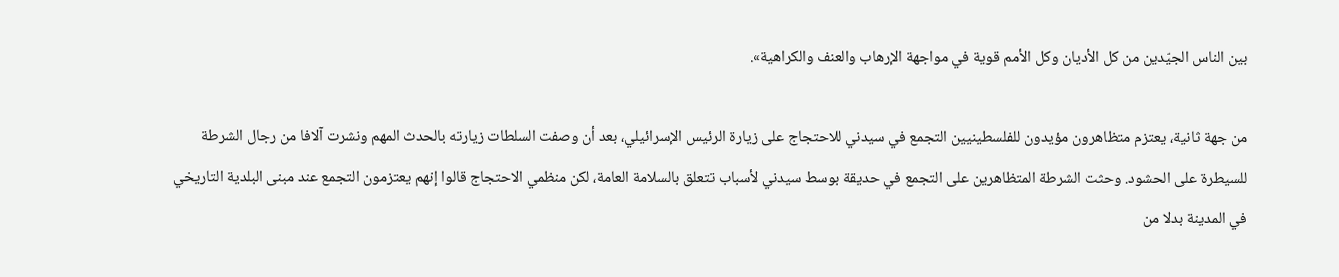بين الناس الجيّدين من كل الأديان وكل الأمم قوية في مواجهة الإرهاب والعنف والكراهية».

من جهة ثانية، يعتزم متظاهرون مؤيدون للفلسطينيين التجمع في سيدني للاحتجاج على زيارة الرئيس الإسرائيلي، بعد أن وصفت السلطات زيارته بالحدث المهم ونشرت آلافا من رجال الشرطة للسيطرة على الحشود. وحثت الشرطة المتظاهرين على التجمع في حديقة بوسط سيدني لأسباب تتعلق بالسلامة العامة، لكن منظمي الاحتجاج قالوا إنهم يعتزمون التجمع عند مبنى البلدية التاريخي في المدينة بدلا من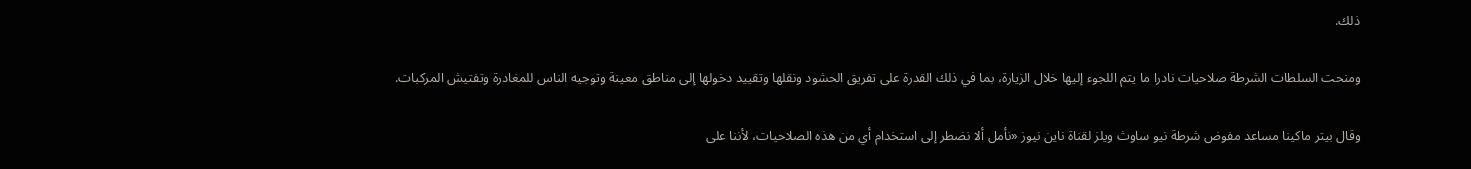ذلك.

ومنحت السلطات الشرطة صلاحيات نادرا ما يتم اللجوء إليها خلال الزيارة، بما في ذلك القدرة على تفريق الحشود ونقلها وتقييد دخولها إلى مناطق معينة وتوجيه الناس للمغادرة وتفتيش المركبات.

وقال بيتر ماكينا مساعد مفوض شرطة نيو ساوث ويلز لقناة ناين نيوز «نأمل ألا نضطر إلى استخدام أي من هذه الصلاحيات، لأننا على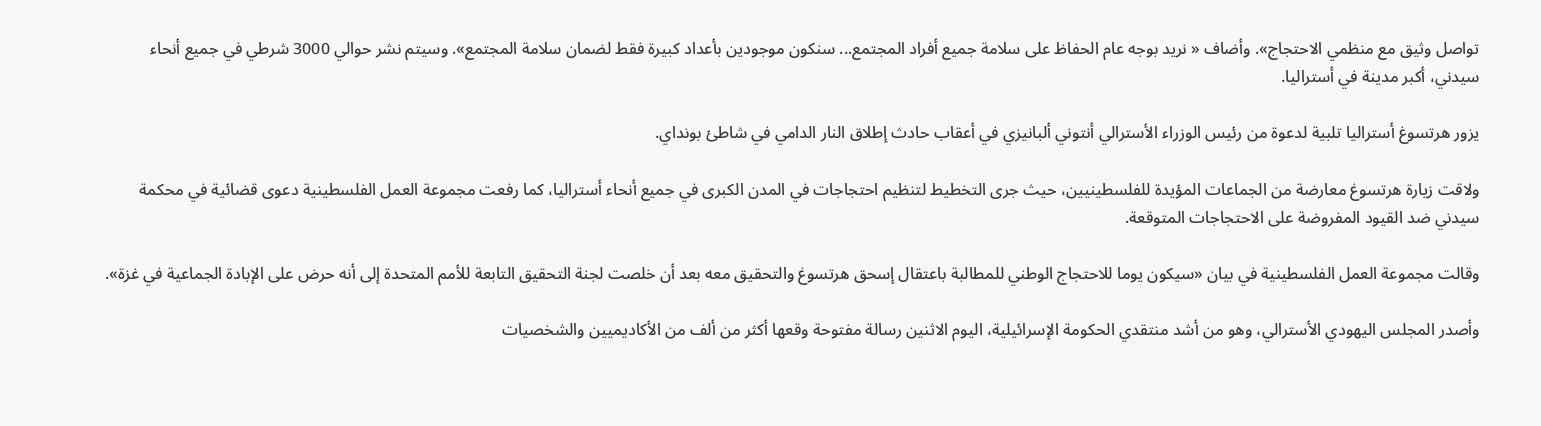تواصل وثيق مع منظمي الاحتجاج». وأضاف « نريد بوجه عام الحفاظ على سلامة جميع أفراد المجتمع... سنكون موجودين بأعداد كبيرة فقط لضمان سلامة المجتمع». وسيتم نشر حوالي 3000 شرطي في جميع أنحاء سيدني، أكبر مدينة في أستراليا.

يزور هرتسوغ أستراليا تلبية لدعوة من رئيس الوزراء الأسترالي أنتوني ألبانيزي في أعقاب حادث إطلاق النار الدامي في شاطئ بونداي.

ولاقت زيارة هرتسوغ معارضة من الجماعات المؤيدة للفلسطينيين، حيث جرى التخطيط لتنظيم احتجاجات في المدن الكبرى في جميع أنحاء أستراليا، كما رفعت مجموعة العمل الفلسطينية دعوى قضائية في محكمة سيدني ضد القيود المفروضة على الاحتجاجات المتوقعة.

وقالت مجموعة العمل الفلسطينية في بيان «سيكون يوما للاحتجاج الوطني للمطالبة باعتقال إسحق هرتسوغ والتحقيق معه بعد أن خلصت لجنة التحقيق التابعة للأمم المتحدة إلى أنه حرض على الإبادة الجماعية في غزة».

وأصدر المجلس اليهودي الأسترالي، وهو من أشد منتقدي الحكومة الإسرائيلية، اليوم الاثنين رسالة مفتوحة وقعها أكثر من ألف من الأكاديميين والشخصيات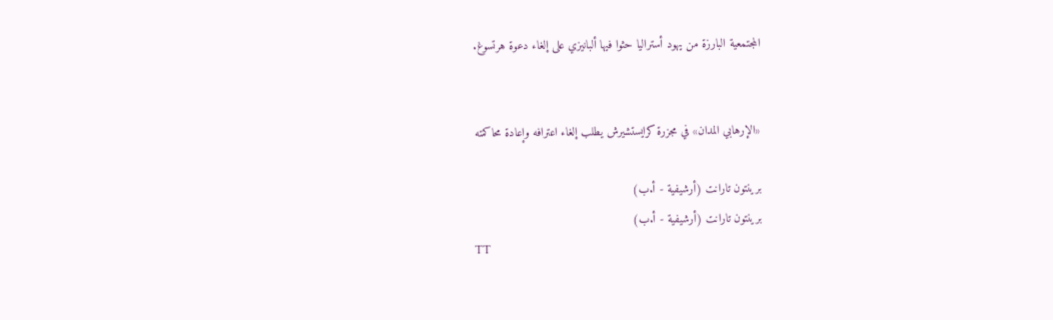المجتمعية البارزة من يهود أستراليا حثوا فيها ألبانيزي على إلغاء دعوة هرتسوغ.


«الإرهابي المدان» في مجزرة كرايستشيرش يطلب إلغاء اعترافه وإعادة محاكمته

برينتون تارانت (أرشيفية - أ.ب)
برينتون تارانت (أرشيفية - أ.ب)
TT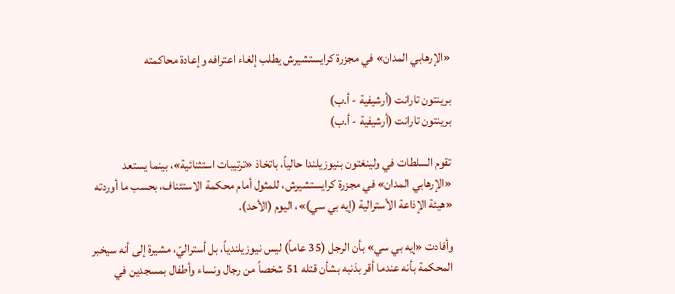«الإرهابي المدان» في مجزرة كرايستشيرش يطلب إلغاء اعترافه وإعادة محاكمته

برينتون تارانت (أرشيفية - أ.ب)
برينتون تارانت (أرشيفية - أ.ب)

تقوم السلطات في ولينغتون بنيوزيلندا حالياً، باتخاذ «ترتيبات استثنائية»، بينما يستعد «الإرهابي المدان» في مجزرة كرايستشيرش، للمثول أمام محكمة الاستئناف، بحسب ما أوردته «هيئة الإذاعة الأسترالية (إيه بي سي)»، اليوم (الأحد).

وأفادت «إيه بي سي» بأن الرجل (35 عاماً) ليس نيوزيلندياً، بل أستراليّ، مشيرة إلى أنه سيخبر المحكمة بأنه عندما أقر بذنبه بشأن قتله 51 شخصاً من رجال ونساء وأطفال بمسجدين في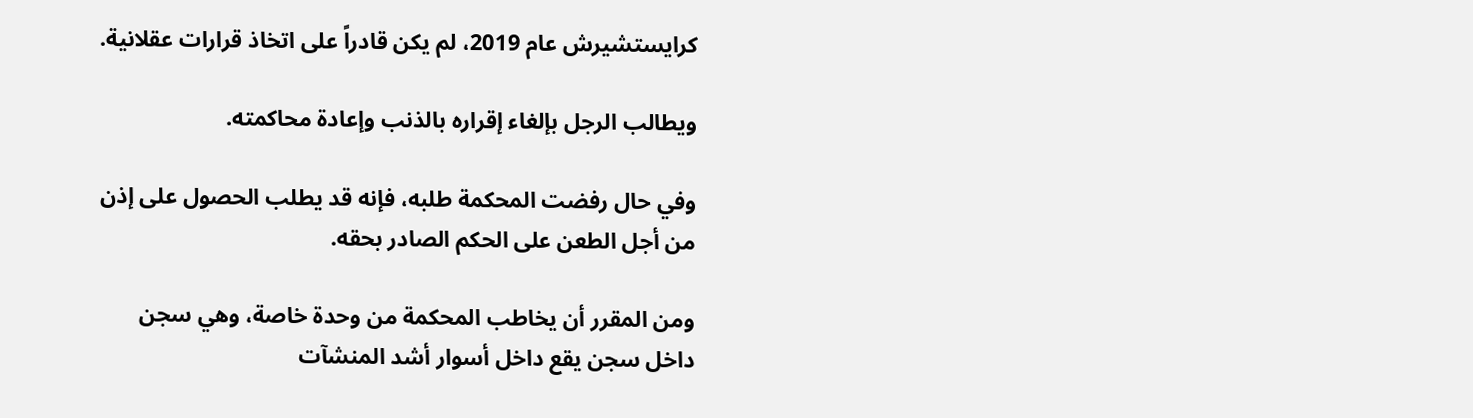كرايستشيرش عام 2019، لم يكن قادراً على اتخاذ قرارات عقلانية.

ويطالب الرجل بإلغاء إقراره بالذنب وإعادة محاكمته.

وفي حال رفضت المحكمة طلبه، فإنه قد يطلب الحصول على إذن من أجل الطعن على الحكم الصادر بحقه.

ومن المقرر أن يخاطب المحكمة من وحدة خاصة، وهي سجن داخل سجن يقع داخل أسوار أشد المنشآت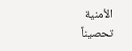الأمنية تحصيناً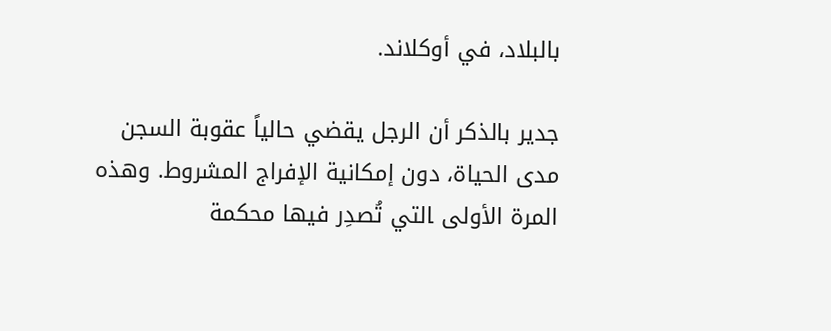بالبلاد، في أوكلاند.

جدير بالذكر أن الرجل يقضي حالياً عقوبة السجن مدى الحياة، دون إمكانية الإفراج المشروط. وهذه المرة الأولى ‍التي تُصدِر فيها محكمة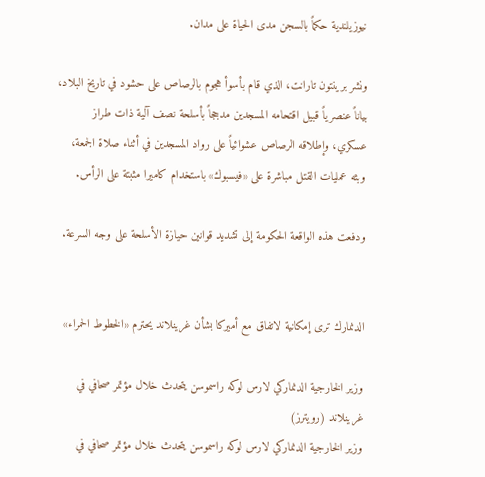نيوزيلندية حكماً بالسجن مدى الحياة على مدان.

ونشر ‌برينتون تارانت، الذي قام بأسوأ هجوم بالرصاص على حشود في تاريخ البلاد، بياناً عنصرياً قبيل اقتحامه المسجدين مدججاً بأسلحة نصف آلية ذات طراز عسكري، وإطلاقه الرصاص عشوائياً على رواد المسجدين في أثناء صلاة الجمعة، وبثه عمليات القتل مباشرة على «فيسبوك» باستخدام كاميرا مثبتة على الرأس.

ودفعت هذه الواقعة الحكومة إلى تشديد قوانين حيازة الأسلحة ‌على وجه السرعة.


الدنمارك ترى إمكانية لاتفاق مع أميركا بشأن غرينلاند يحترم «الخطوط الحمراء»

وزير الخارجية الدنماركي لارس لوكه راسموسن يتحدث خلال مؤتمر صحافي في غرينلاند (رويترز)
وزير الخارجية الدنماركي لارس لوكه راسموسن يتحدث خلال مؤتمر صحافي في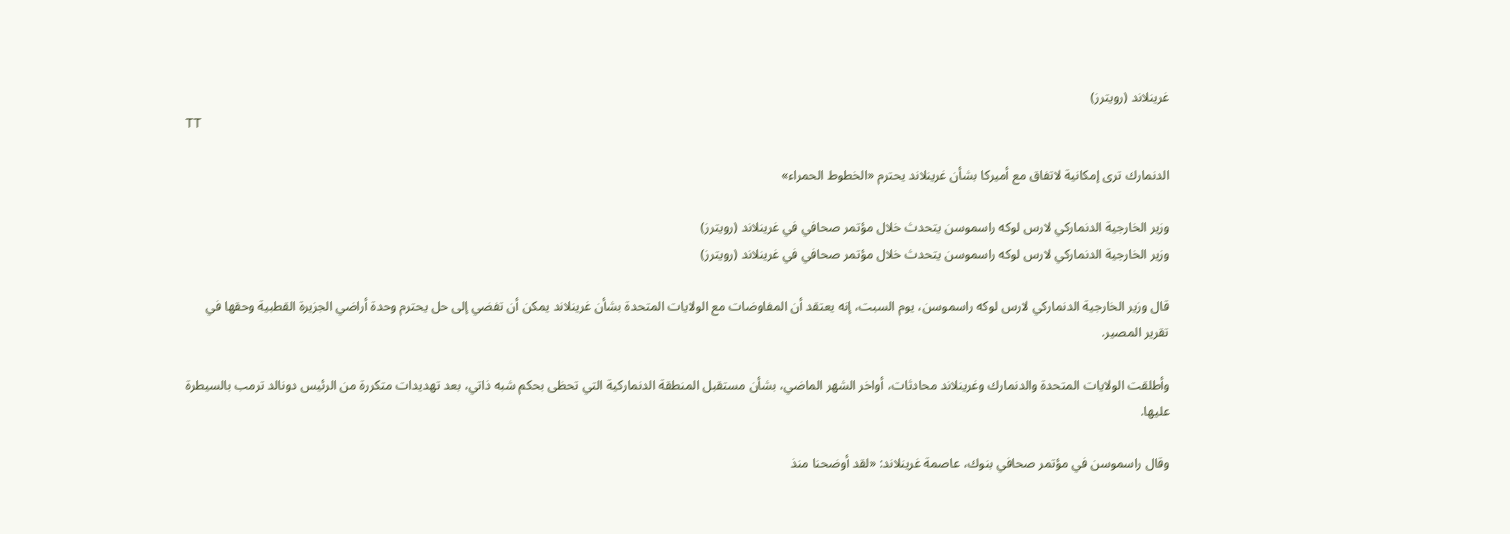غرينلاند (رويترز)
TT

الدنمارك ترى إمكانية لاتفاق مع أميركا بشأن غرينلاند يحترم «الخطوط الحمراء»

وزير الخارجية الدنماركي لارس لوكه راسموسن يتحدث خلال مؤتمر صحافي في غرينلاند (رويترز)
وزير الخارجية الدنماركي لارس لوكه راسموسن يتحدث خلال مؤتمر صحافي في غرينلاند (رويترز)

قال وزير الخارجية الدنماركي لارس لوكه راسموسن، يوم السبت، إنه يعتقد أن المفاوضات مع الولايات المتحدة بشأن غرينلاند يمكن أن تفضي إلى حل يحترم وحدة أراضي الجزيرة القطبية وحقها في تقرير المصير.

وأطلقت الولايات المتحدة والدنمارك وغرينلاند محادثات، أواخر الشهر الماضي، بشأن مستقبل المنطقة الدنماركية التي تحظى بحكم شبه ذاتي، بعد تهديدات متكررة من الرئيس دونالد ترمب بالسيطرة عليها.

وقال راسموسن في مؤتمر صحافي بنوك، عاصمة غرينلاند: «لقد أوضحنا منذ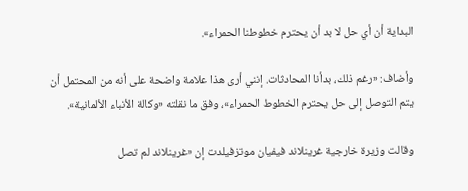البداية أن أي حل لا بد أن يحترم خطوطنا الحمراء».

وأضاف: «رغم ذلك، بدأنا المحادثات. إنني أرى هذا علامة واضحة على أنه من المحتمل أن يتم التوصل إلى حل يحترم الخطوط الحمراء»، وفق ما نقلته «وكالة الأنباء الألمانية».

وقالت وزيرة خارجية غرينلاند فيفيان موتزفيلدت إن «غرينلاند لم تصل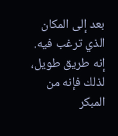بعد إلى المكان الذي ترغب فيه. إنه طريق طويل، لذلك فإنه من المبكر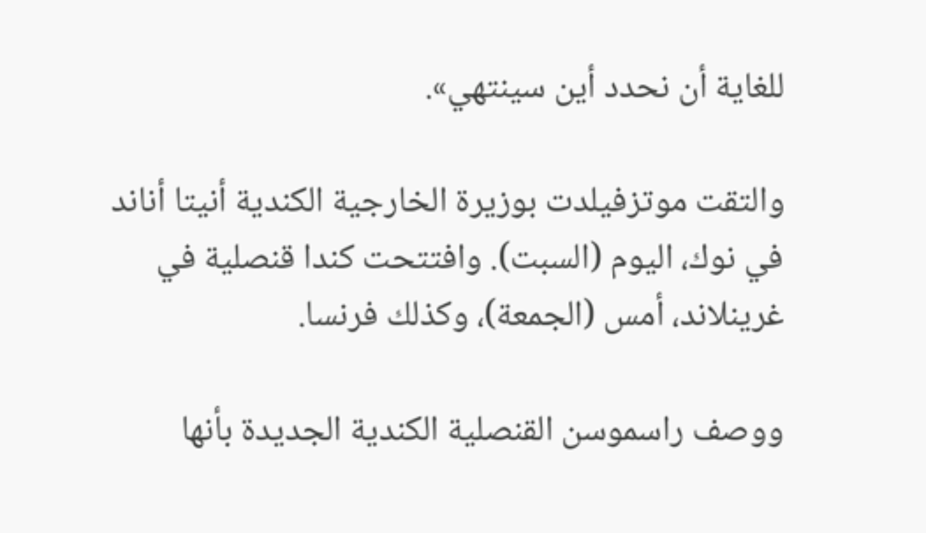للغاية أن نحدد أين سينتهي».

والتقت موتزفيلدت بوزيرة الخارجية الكندية أنيتا أناند في نوك، اليوم (السبت). وافتتحت كندا قنصلية في غرينلاند، أمس (الجمعة)، وكذلك فرنسا.

ووصف راسموسن القنصلية الكندية الجديدة بأنها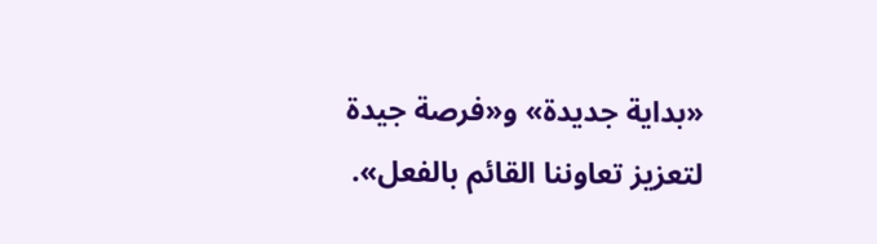«بداية جديدة» و«فرصة جيدة لتعزيز تعاوننا القائم بالفعل».